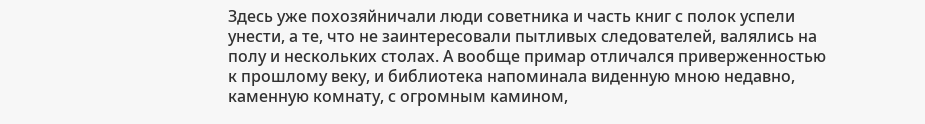Здесь уже похозяйничали люди советника и часть книг с полок успели унести, а те, что не заинтересовали пытливых следователей, валялись на полу и нескольких столах. А вообще примар отличался приверженностью к прошлому веку, и библиотека напоминала виденную мною недавно, каменную комнату, с огромным камином,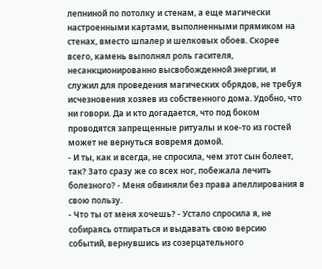лепниной по потолку и стенам, а еще магически настроенными картами, выполненными прямиком на стенах, вместо шпалер и шелковых обоев. Скорее всего, камень выполнял роль гасителя, несанкционированно высвобожденной энергии, и служил для проведения магических обрядов, не требуя исчезновения хозяев из собственного дома. Удобно, что ни говори. Да и кто догадается, что под боком проводятся запрещенные ритуалы и кое-то из гостей может не вернуться вовремя домой.
- И ты, как и всегда, не спросила, чем этот сын болеет, так? Зато сразу же со всех ног, побежала лечить болезного? - Меня обвиняли без права апеллирования в свою пользу.
- Что ты от меня хочешь? - Устало спросила я, не собираясь отпираться и выдавать свою версию событий, вернувшись из созерцательного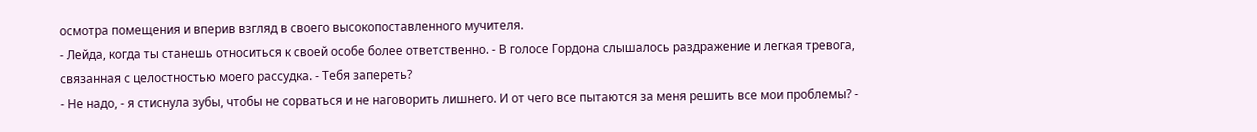осмотра помещения и вперив взгляд в своего высокопоставленного мучителя.
- Лейда, когда ты станешь относиться к своей особе более ответственно. - В голосе Гордона слышалось раздражение и легкая тревога, связанная с целостностью моего рассудка. - Тебя запереть?
- Не надо, - я стиснула зубы, чтобы не сорваться и не наговорить лишнего. И от чего все пытаются за меня решить все мои проблемы? -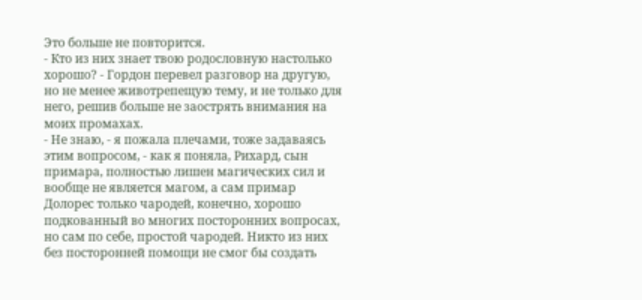Это больше не повторится.
- Кто из них знает твою родословную настолько хорошо? - Гордон перевел разговор на другую, но не менее животрепещую тему, и не только для него, решив больше не заострять внимания на моих промахах.
- Не знаю, - я пожала плечами, тоже задаваясь этим вопросом, - как я поняла, Рихард, сын примара, полностью лишен магических сил и вообще не является магом, а сам примар Долорес только чародей, конечно, хорошо подкованный во многих посторонних вопросах, но сам по себе, простой чародей. Никто из них без посторонней помощи не смог бы создать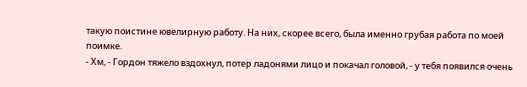такую поистине ювелирную работу. На них, скорее всего, была именно грубая работа по моей поимке.
- Хм, - Гордон тяжело вздохнул, потер ладонями лицо и покачал головой, - у тебя появился очень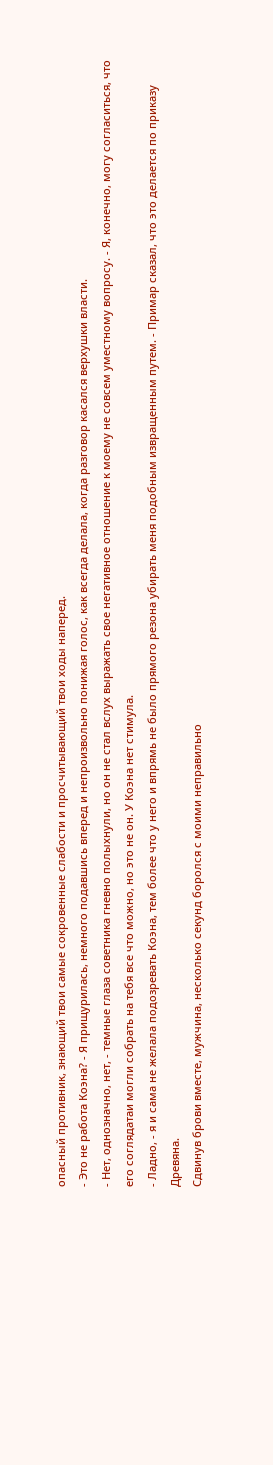опасный противник, знающий твои самые сокровенные слабости и просчитывающий твои ходы наперед.
- Это не работа Коэна? - Я прищурилась, немного подавшись вперед и непроизвольно понижая голос, как всегда делала, когда разговор касался верхушки власти.
- Нет, однозначно, нет, - темные глаза советника гневно полыхнули, но он не стал вслух выражать свое негативное отношение к моему не совсем уместному вопросу. - Я, конечно, могу согласиться, что его соглядатаи могли собрать на тебя все что можно, но это не он. У Коэна нет стимула.
- Ладно, - я и сама не желала подозревать Коэна, тем более что у него и впрямь не было прямого резона убирать меня подобным извращенным путем. - Примар сказал, что это делается по приказу Древяна.
Сдвинув брови вместе, мужчина, несколько секунд боролся с моими неправильно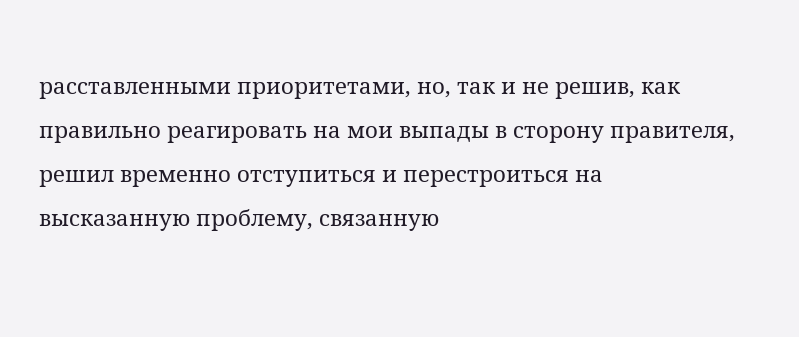расставленными приоритетами, но, так и не решив, как правильно реагировать на мои выпады в сторону правителя, решил временно отступиться и перестроиться на высказанную проблему, связанную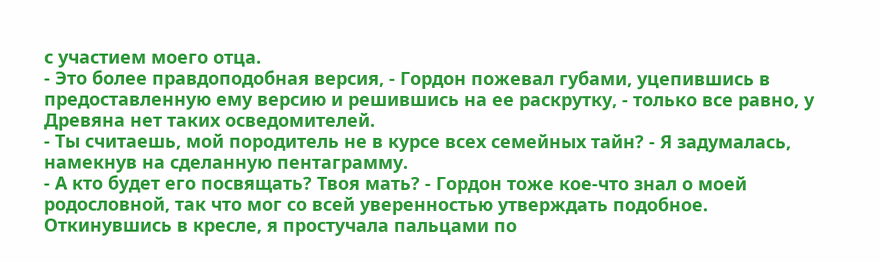с участием моего отца.
- Это более правдоподобная версия, - Гордон пожевал губами, уцепившись в предоставленную ему версию и решившись на ее раскрутку, - только все равно, у Древяна нет таких осведомителей.
- Ты считаешь, мой породитель не в курсе всех семейных тайн? - Я задумалась, намекнув на сделанную пентаграмму.
- А кто будет его посвящать? Твоя мать? - Гордон тоже кое-что знал о моей родословной, так что мог со всей уверенностью утверждать подобное.
Откинувшись в кресле, я простучала пальцами по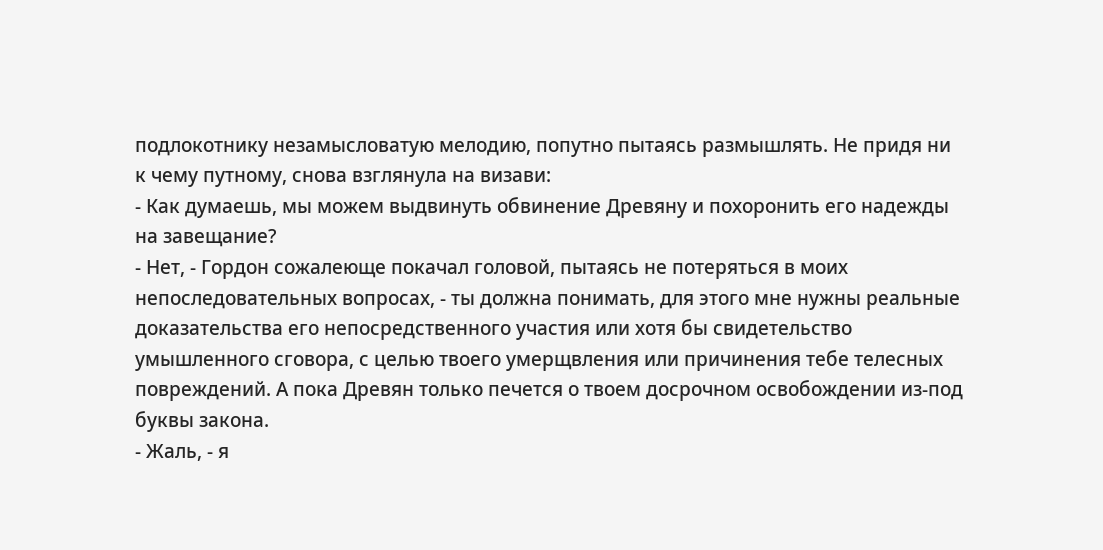подлокотнику незамысловатую мелодию, попутно пытаясь размышлять. Не придя ни к чему путному, снова взглянула на визави:
- Как думаешь, мы можем выдвинуть обвинение Древяну и похоронить его надежды на завещание?
- Нет, - Гордон сожалеюще покачал головой, пытаясь не потеряться в моих непоследовательных вопросах, - ты должна понимать, для этого мне нужны реальные доказательства его непосредственного участия или хотя бы свидетельство умышленного сговора, с целью твоего умерщвления или причинения тебе телесных повреждений. А пока Древян только печется о твоем досрочном освобождении из-под буквы закона.
- Жаль, - я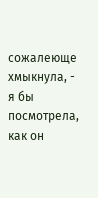сожалеюще хмыкнула, - я бы посмотрела, как он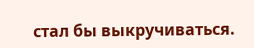стал бы выкручиваться.